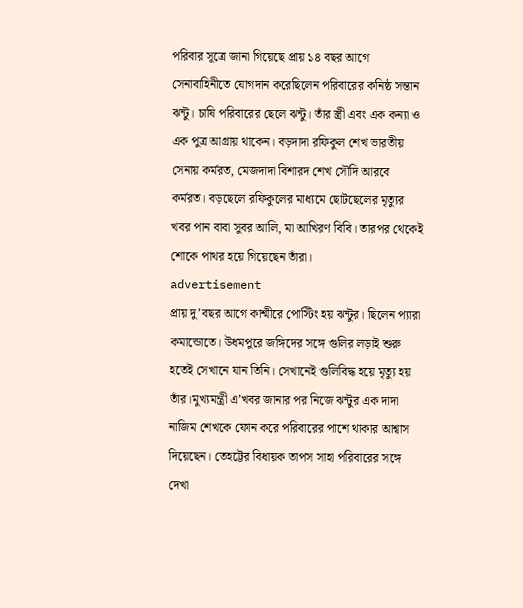পরিবার সূত্রে জানা গিয়েছে প্রায় ১৪ বছর আগে সেনাবাহিনীতে যোগদান করেছিলেন পরিবারের কনিষ্ঠ সন্তান ঝন্টু। চাষি পরিবারের ছেলে ঝন্টু। তাঁর স্ত্রী এবং এক কন্যা ও এক পুত্র আগ্রায় থাকেন। বড়দাদা রফিকুল শেখ ভারতীয় সেনায় কর্মরত, মেজদাদা বিশারদ শেখ সৌদি আরবে কর্মরত। বড়ছেলে রফিকুলের মাধ্যমে ছোটছেলের মৃত্যুর খবর পান বাবা সুবর আলি, মা আখিরণ বিবি। তারপর থেকেই শোকে পাথর হয়ে গিয়েছেন তাঁরা।
advertisement
প্রায় দু’বছর আগে কাশ্মীরে পোস্টিং হয় ঝন্টুর। ছিলেন প্যারা কমান্ডোতে। উধমপুরে জঙ্গিদের সঙ্গে গুলির লড়াই শুরু হতেই সেখানে যান তিনি। সেখানেই গুলিবিদ্ধ হয়ে মৃত্যু হয় তাঁর।মুখ্যমন্ত্রী এ’খবর জানার পর নিজে ঝন্টুর এক দাদা নাজিম শেখকে ফোন করে পরিবারের পাশে থাকার আশ্বাস দিয়েছেন। তেহট্টের বিধায়ক তাপস সাহা পরিবারের সঙ্গে দেখা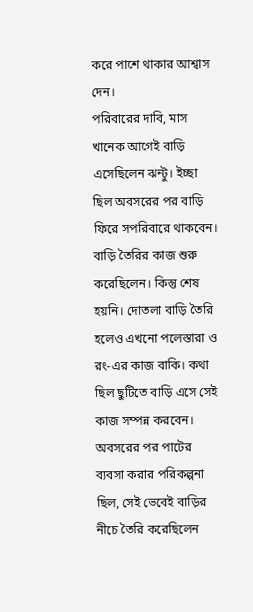করে পাশে থাকার আশ্বাস দেন।
পরিবারের দাবি, মাস খানেক আগেই বাড়ি এসেছিলেন ঝন্টু। ইচ্ছা ছিল অবসরের পর বাড়ি ফিরে সপরিবারে থাকবেন। বাড়ি তৈরির কাজ শুরু করেছিলেন। কিন্তু শেষ হয়নি। দোতলা বাড়ি তৈরি হলেও এখনো পলেস্তারা ও রং-এর কাজ বাকি। কথা ছিল ছুটিতে বাড়ি এসে সেই কাজ সম্পন্ন করবেন। অবসরের পর পাটের ব্যবসা করার পরিকল্পনা ছিল, সেই ভেবেই বাড়ির নীচে তৈরি করেছিলেন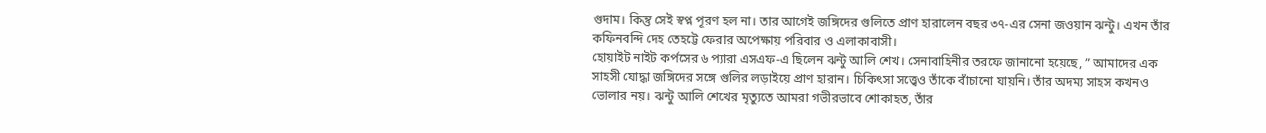গুদাম। কিন্তু সেই স্বপ্ন পূরণ হল না। তার আগেই জঙ্গিদের গুলিতে প্রাণ হারালেন বছর ৩৭-এর সেনা জওয়ান ঝন্টু। এখন তাঁর কফিনবন্দি দেহ তেহট্টে ফেরার অপেক্ষায় পরিবার ও এলাকাবাসী।
হোয়াইট নাইট কর্পসের ৬ প্যারা এসএফ-এ ছিলেন ঝন্টু আলি শেখ। সেনাবাহিনীর তরফে জানানো হয়েছে, ” আমাদের এক সাহসী যোদ্ধা জঙ্গিদের সঙ্গে গুলির লড়াইয়ে প্রাণ হারান। চিকিৎসা সত্ত্বেও তাঁকে বাঁচানো যায়নি। তাঁর অদম্য সাহস কখনও ভোলার নয়। ঝন্টু আলি শেখের মৃত্যুতে আমরা গভীরভাবে শোকাহত, তাঁর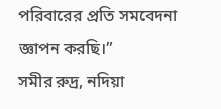পরিবারের প্রতি সমবেদনা জ্ঞাপন করছি।”
সমীর রুদ্র, নদিয়া